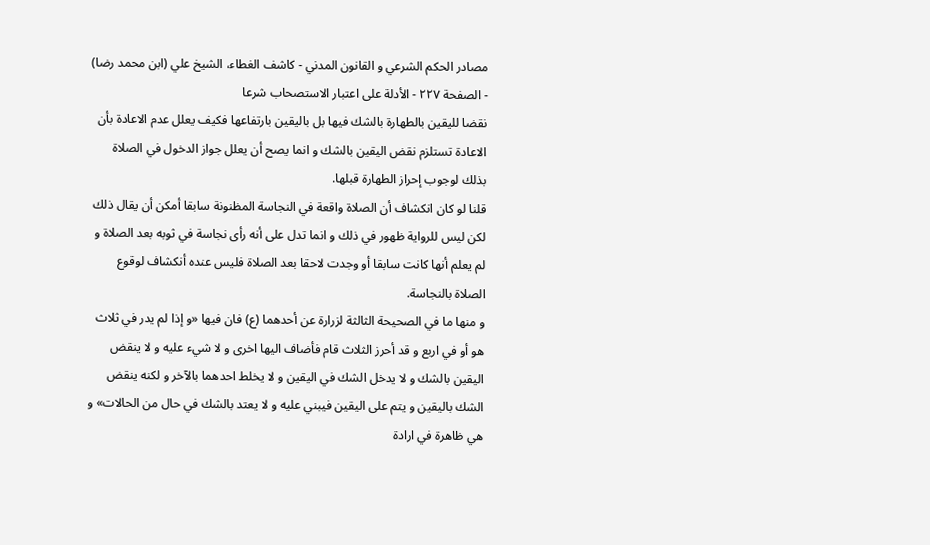مصادر الحكم الشرعي و القانون المدني - كاشف الغطاء، الشيخ علي (ابن محمد رضا) - الصفحة ٢٢٧ - الأدلة على اعتبار الاستصحاب شرعا
نقضا لليقين بالطهارة بالشك فيها بل باليقين بارتفاعها فكيف يعلل عدم الاعادة بأن الاعادة تستلزم نقض اليقين بالشك و انما يصح أن يعلل جواز الدخول في الصلاة بذلك لوجوب إحراز الطهارة قبلها.
قلنا لو كان انكشاف أن الصلاة واقعة في النجاسة المظنونة سابقا أمكن أن يقال ذلك لكن ليس للرواية ظهور في ذلك و انما تدل على أنه رأى نجاسة في ثوبه بعد الصلاة و لم يعلم أنها كانت سابقا أو وجدت لاحقا بعد الصلاة فليس عنده أنكشاف لوقوع الصلاة بالنجاسة.
و منها ما في الصحيحة الثالثة لزرارة عن أحدهما (ع) فان فيها «و إذا لم يدر في ثلاث هو أو في اربع و قد أحرز الثلاث قام فأضاف اليها اخرى و لا شيء عليه و لا ينقض اليقين بالشك و لا يدخل الشك في اليقين و لا يخلط احدهما بالآخر و لكنه ينقض الشك باليقين و يتم على اليقين فيبني عليه و لا يعتد بالشك في حال من الحالات» و هي ظاهرة في ارادة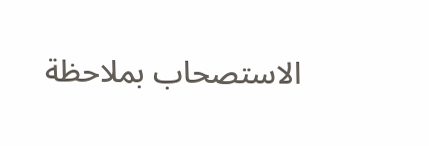الاستصحاب بملاحظة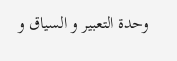وحدة التعبير و السياق و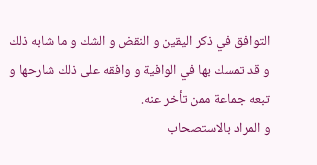التوافق في ذكر اليقين و النقض و الشك و ما شابه ذلك و قد تمسك بها في الوافية و وافقه على ذلك شارحها و تبعه جماعة ممن تأخر عنه.
و المراد بالاستصحاب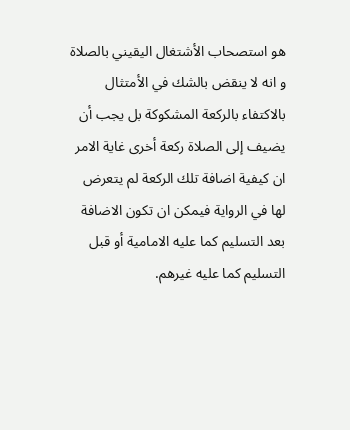هو استصحاب الأشتغال اليقيني بالصلاة و انه لا ينقض بالشك في الأمتثال بالاكتفاء بالركعة المشكوكة بل يجب أن يضيف إلى الصلاة ركعة أخرى غاية الامر ان كيفية اضافة تلك الركعة لم يتعرض لها في الرواية فيمكن ان تكون الاضافة بعد التسليم كما عليه الامامية أو قبل التسليم كما عليه غيرهم.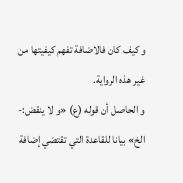و كيف كان فالاضافة تفهم كيفيتها من غير هذه الرواية.
و الحاصل أن قوله (ع) «و لا ينقض:- الخ» بيانا للقاعدة التي تقتضي إضافة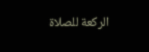الركعة للصلاة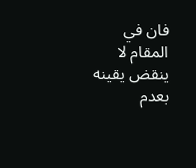فان في المقام لا ينقض يقينه بعدم